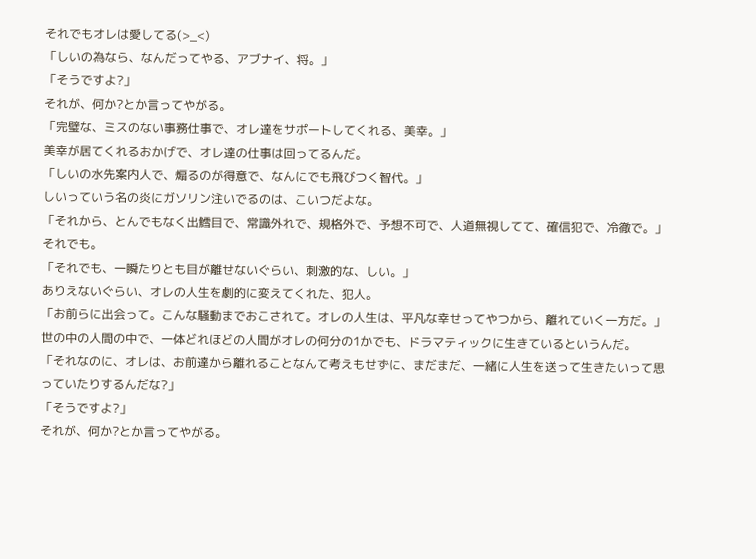それでもオレは愛してる(>_<)
「しいの為なら、なんだってやる、アブナイ、将。」
「そうですよ?」
それが、何か?とか言ってやがる。
「完璧な、ミスのない事務仕事で、オレ達をサポートしてくれる、美幸。」
美幸が居てくれるおかげで、オレ達の仕事は回ってるんだ。
「しいの水先案内人で、煽るのが得意で、なんにでも飛びつく智代。」
しいっていう名の炎にガソリン注いでるのは、こいつだよな。
「それから、とんでもなく出鱈目で、常識外れで、規格外で、予想不可で、人道無視してて、確信犯で、冷徹で。」
それでも。
「それでも、一瞬たりとも目が離せないぐらい、刺激的な、しい。」
ありえないぐらい、オレの人生を劇的に変えてくれた、犯人。
「お前らに出会って。こんな騒動までおこされて。オレの人生は、平凡な幸せってやつから、離れていく一方だ。」
世の中の人間の中で、一体どれほどの人間がオレの何分の1かでも、ドラマティックに生きているというんだ。
「それなのに、オレは、お前達から離れることなんて考えもせずに、まだまだ、一緒に人生を送って生きたいって思っていたりするんだな?」
「そうですよ?」
それが、何か?とか言ってやがる。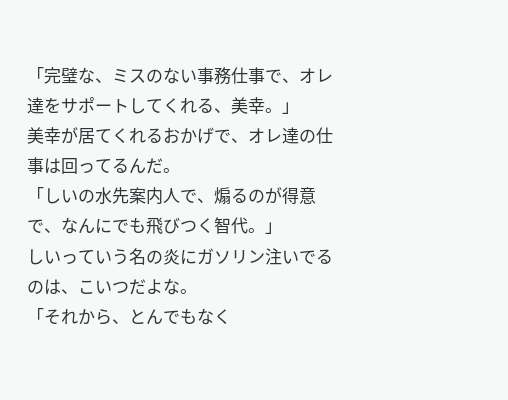「完璧な、ミスのない事務仕事で、オレ達をサポートしてくれる、美幸。」
美幸が居てくれるおかげで、オレ達の仕事は回ってるんだ。
「しいの水先案内人で、煽るのが得意で、なんにでも飛びつく智代。」
しいっていう名の炎にガソリン注いでるのは、こいつだよな。
「それから、とんでもなく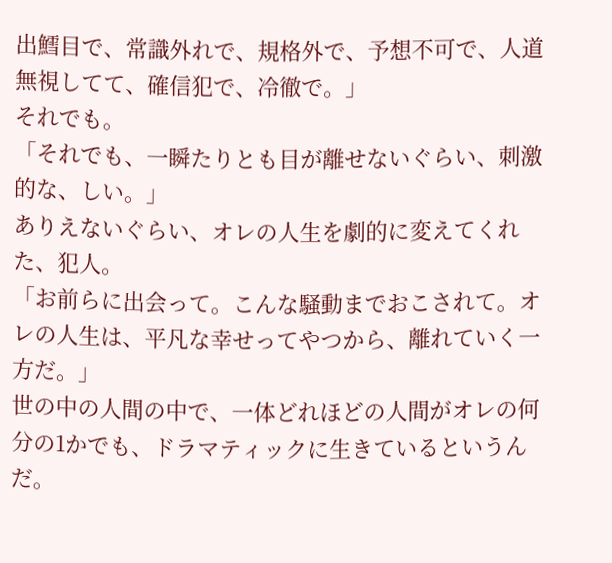出鱈目で、常識外れで、規格外で、予想不可で、人道無視してて、確信犯で、冷徹で。」
それでも。
「それでも、一瞬たりとも目が離せないぐらい、刺激的な、しい。」
ありえないぐらい、オレの人生を劇的に変えてくれた、犯人。
「お前らに出会って。こんな騒動までおこされて。オレの人生は、平凡な幸せってやつから、離れていく一方だ。」
世の中の人間の中で、一体どれほどの人間がオレの何分の1かでも、ドラマティックに生きているというんだ。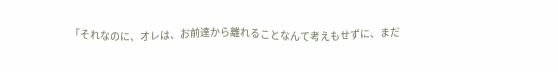「それなのに、オレは、お前達から離れることなんて考えもせずに、まだ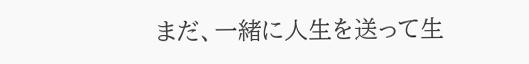まだ、一緒に人生を送って生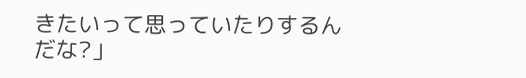きたいって思っていたりするんだな?」